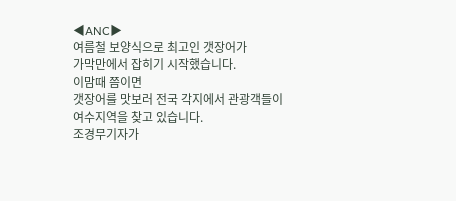◀ANC▶
여름철 보양식으로 최고인 갯장어가
가막만에서 잡히기 시작했습니다.
이맘때 쯤이면
갯장어를 맛보러 전국 각지에서 관광객들이
여수지역을 찾고 있습니다.
조경무기자가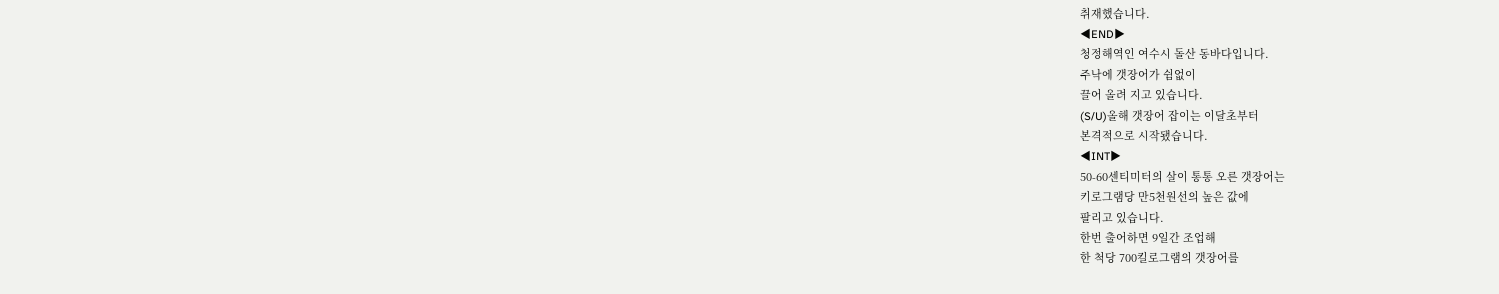취재했습니다.
◀END▶
청정해역인 여수시 돌산 동바다입니다.
주낙에 갯장어가 쉼없이
끌어 올려 지고 있습니다.
(S/U)올해 갯장어 잡이는 이달초부터
본격적으로 시작됐습니다.
◀INT▶
50-60센티미터의 살이 통통 오른 갯장어는
키로그램당 만5천원선의 높은 값에
팔리고 있습니다.
한번 출어하면 9일간 조업해
한 척당 700킬로그램의 갯장어를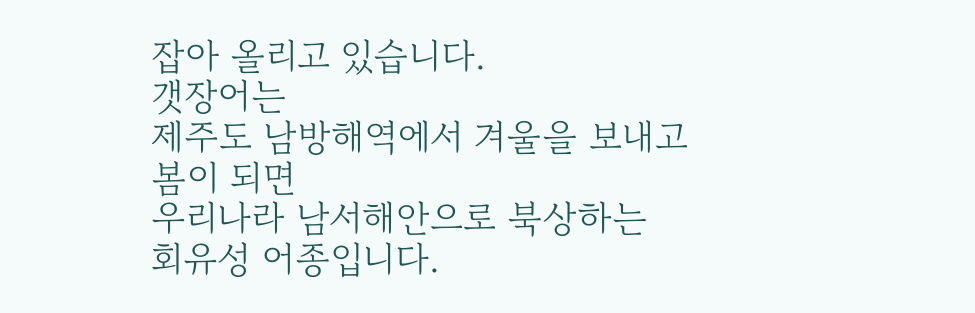잡아 올리고 있습니다.
갯장어는
제주도 남방해역에서 겨울을 보내고
봄이 되면
우리나라 남서해안으로 북상하는
회유성 어종입니다.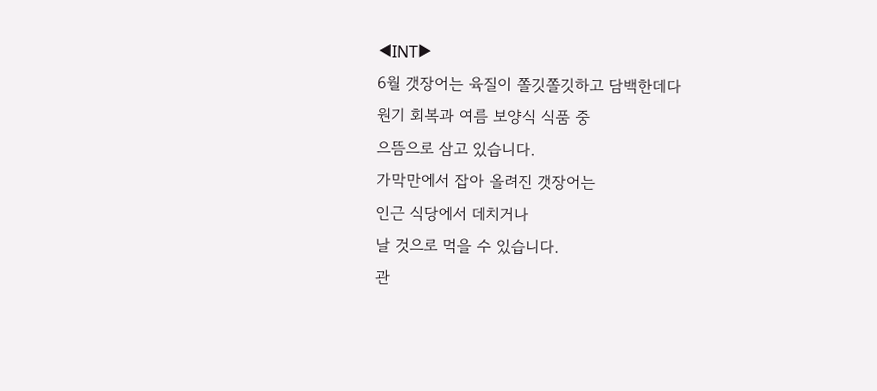◀INT▶
6월 갯장어는 육질이 쫄깃쫄깃하고 담백한데다
원기 회복과 여름 보양식 식품 중
으뜸으로 삼고 있습니다.
가막만에서 잡아 올려진 갯장어는
인근 식당에서 데치거나
날 것으로 먹을 수 있습니다.
관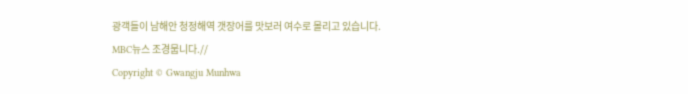광객들이 남해안 청정해역 갯장어를 맛보러 여수로 몰리고 있습니다.
MBC뉴스 조경뭅니다.//
Copyright © Gwangju Munhwa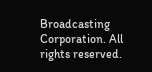Broadcasting Corporation. All rights reserved.